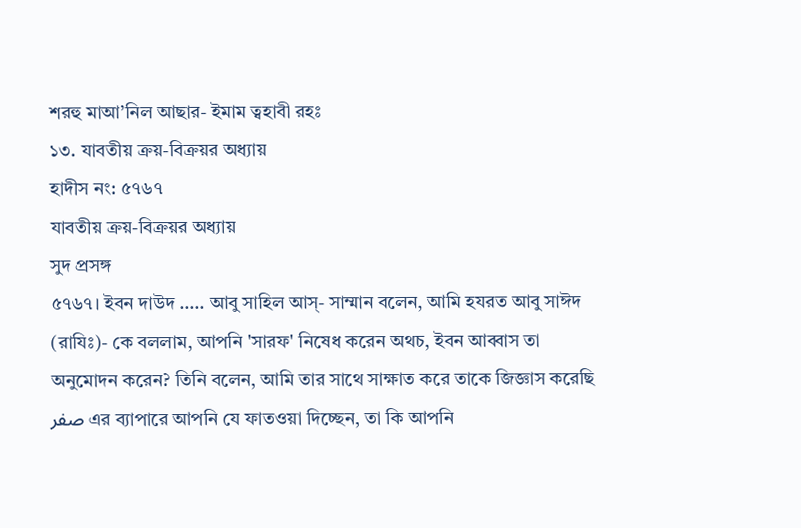শরহু মাআ’নিল আছার- ইমাম ত্বহাবী রহঃ
১৩. যাবতীয় ক্রয়-বিক্রয়র অধ্যায়
হাদীস নং: ৫৭৬৭
যাবতীয় ক্রয়-বিক্রয়র অধ্যায়
সুদ প্রসঙ্গ
৫৭৬৭। ইবন দাউদ ….. আবু সাহিল আস্- সাম্মান বলেন, আমি হযরত আবু সাঈদ (রাযিঃ)- কে বললাম, আপনি 'সারফ' নিষেধ করেন অথচ, ইবন আব্বাস তা অনুমোদন করেন? তিনি বলেন, আমি তার সাথে সাক্ষাত করে তাকে জিজ্ঞাস করেছি صفر এর ব্যাপারে আপনি যে ফাতওয়া দিচ্ছেন, তা কি আপনি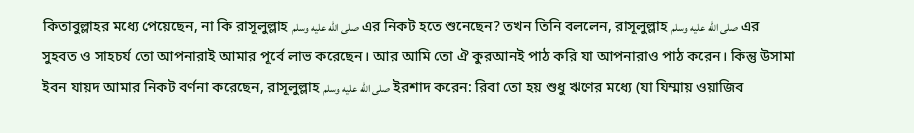কিতাবুল্লাহর মধ্যে পেয়েছেন, না কি রাসূলুল্লাহ صلى الله عليه وسلم এর নিকট হতে শুনেছেন? তখন তিনি বললেন, রাসূলুল্লাহ صلى الله عليه وسلم এর সুহবত ও সাহচর্য তো আপনারাই আমার পূর্বে লাভ করেছেন। আর আমি তো ঐ কুরআনই পাঠ করি যা আপনারাও পাঠ করেন। কিন্তু উসামা ইবন যায়দ আমার নিকট বর্ণনা করেছেন, রাসূলুল্লাহ صلى الله عليه وسلم ইরশাদ করেন: রিবা তো হয় শুধু ঋণের মধ্যে (যা যিম্মায় ওয়াজিব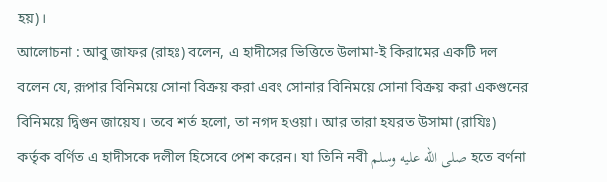হয়)।
আলোচনা : আবু জাফর (রাহঃ) বলেন, এ হাদীসের ভিত্তিতে উলামা-ই কিরামের একটি দল বলেন যে, রূপার বিনিময়ে সোনা বিক্রয় করা এবং সোনার বিনিময়ে সোনা বিক্রয় করা একগুনের বিনিময়ে দ্বিগুন জায়েয। তবে শর্ত হলো, তা নগদ হওয়া। আর তারা হযরত উসামা (রাযিঃ) কর্তৃক বর্ণিত এ হাদীসকে দলীল হিসেবে পেশ করেন। যা তিনি নবী صلى الله عليه وسلم হতে বর্ণনা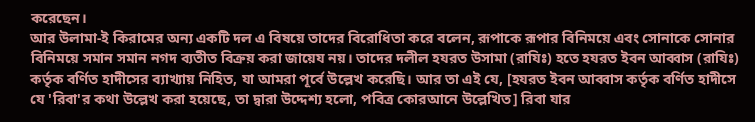করেছেন।
আর উলামা-ই কিরামের অন্য একটি দল এ বিষয়ে তাদের বিরোধিতা করে বলেন, রূপাকে রূপার বিনিময়ে এবং সোনাকে সোনার বিনিময়ে সমান সমান নগদ ব্যতীত বিক্রয় করা জায়েয নয়। তাদের দলীল হযরত উসামা (রাযিঃ) হতে হযরত ইবন আব্বাস (রাযিঃ) কর্তৃক বর্ণিত হাদীসের ব্যাখ্যায় নিহিত, যা আমরা পূর্বে উল্লেখ করেছি। আর তা এই যে, [হযরত ইবন আব্বাস কর্তৃক বর্ণিত হাদীসে যে 'রিবা'র কথা উল্লেখ করা হয়েছে, তা দ্বারা উদ্দেশ্য হলো, পবিত্র কোরআনে উল্লেখিত] রিবা যার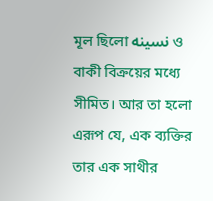মূল ছিলো نسينه ও বাকী বিক্রয়ের মধ্যে সীমিত। আর তা হলো এরূপ যে, এক ব্যক্তির তার এক সাথীর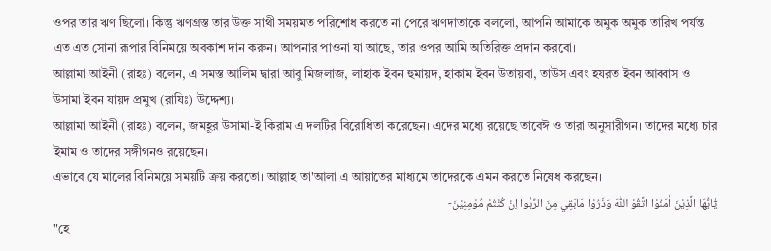ওপর তার ঋণ ছিলো। কিন্তু ঋণগ্রস্ত তার উক্ত সাথী সময়মত পরিশোধ করতে না পেরে ঋণদাতাকে বললো, আপনি আমাকে অমুক অমুক তারিখ পর্যন্ত এত এত সোনা রূপার বিনিময়ে অবকাশ দান করুন। আপনার পাওনা যা আছে, তার ওপর আমি অতিরিক্ত প্রদান করবো।
আল্লামা আইনী (রাহঃ) বলেন, এ সমস্ত আলিম দ্বারা আবু মিজলাজ, লাহাক ইবন হুমায়দ, হাকাম ইবন উতায়বা, তাউস এবং হযরত ইবন আব্বাস ও উসামা ইবন যায়দ প্রমুখ (রাযিঃ) উদ্দেশ্য।
আল্লামা আইনী (রাহঃ) বলেন, জমহূর উসামা-ই কিরাম এ দলটির বিরোধিতা করেছেন। এদের মধ্যে রয়েছে তাবেঈ ও তারা অনুসারীগন। তাদের মধ্যে চার ইমাম ও তাদের সঙ্গীগনও রয়েছেন।
এভাবে যে মালের বিনিময়ে সময়টি ক্রয় করতো। আল্লাহ তা'আলা এ আয়াতের মাধ্যমে তাদেরকে এমন করতে নিষেধ করছেন।
يٰٓايُّهَا الَّذِيْنَ اٰمَنُوْا اتَّقُوْ اللّٰهَ وَذَرُوْا مَابَقِي مِنَ الرِّبٰوا اِنْ كُنْتُمْ مُوْمِنِيْنَ-
"হে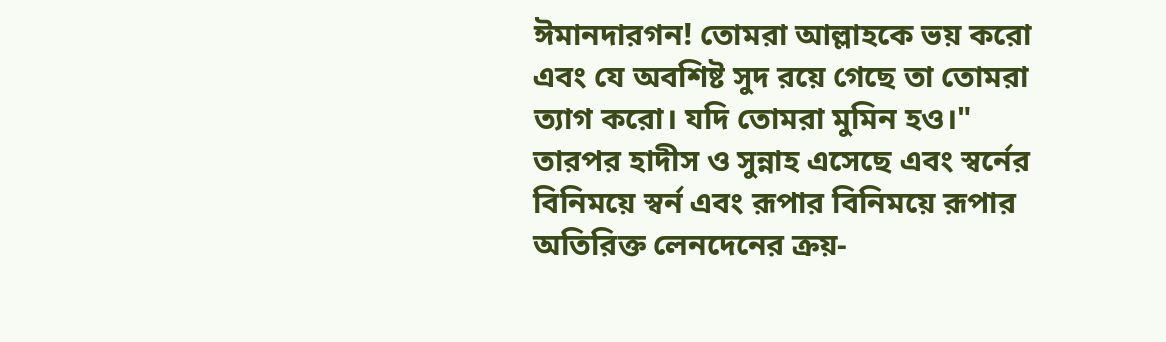ঈমানদারগন! তোমরা আল্লাহকে ভয় করো এবং যে অবশিষ্ট সুদ রয়ে গেছে তা তোমরা ত্যাগ করো। যদি তোমরা মুমিন হও।"
তারপর হাদীস ও সুন্নাহ এসেছে এবং স্বর্নের বিনিময়ে স্বর্ন এবং রূপার বিনিময়ে রূপার অতিরিক্ত লেনদেনের ক্রয়-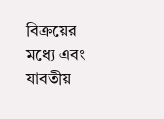বিক্রয়ের মধ্যে এবং যাবতীয়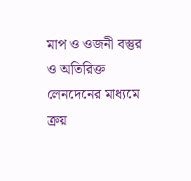মাপ ও ওজনী বস্তুর ও অতিরিক্ত লেনদেনের মাধ্যমে ক্রয়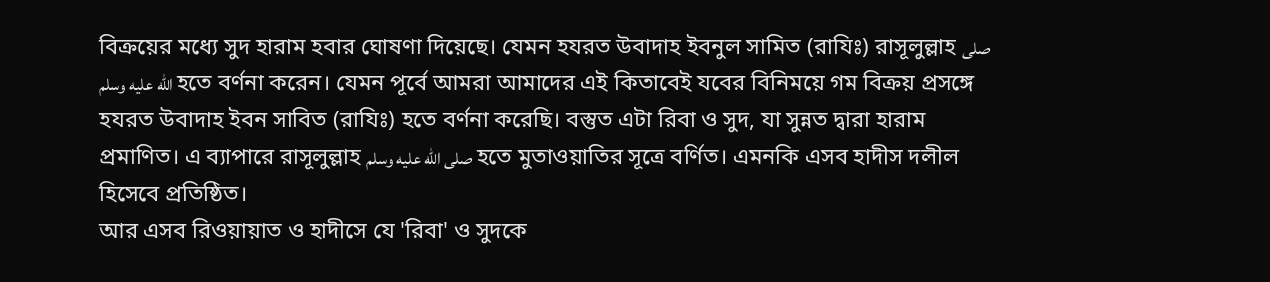বিক্রয়ের মধ্যে সুদ হারাম হবার ঘোষণা দিয়েছে। যেমন হযরত উবাদাহ ইবনুল সামিত (রাযিঃ) রাসূলুল্লাহ صلى الله عليه وسلم হতে বর্ণনা করেন। যেমন পূর্বে আমরা আমাদের এই কিতাবেই যবের বিনিময়ে গম বিক্রয় প্রসঙ্গে হযরত উবাদাহ ইবন সাবিত (রাযিঃ) হতে বর্ণনা করেছি। বস্তুত এটা রিবা ও সুদ, যা সুন্নত দ্বারা হারাম প্রমাণিত। এ ব্যাপারে রাসূলুল্লাহ صلى الله عليه وسلم হতে মুতাওয়াতির সূত্রে বর্ণিত। এমনকি এসব হাদীস দলীল হিসেবে প্রতিষ্ঠিত।
আর এসব রিওয়ায়াত ও হাদীসে যে 'রিবা' ও সুদকে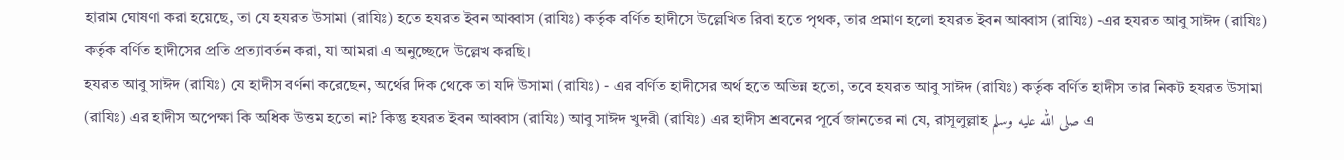হারাম ঘোষণা করা হয়েছে, তা যে হযরত উসামা (রাযিঃ) হতে হযরত ইবন আব্বাস (রাযিঃ) কর্তৃক বর্ণিত হাদীসে উল্লেখিত রিবা হতে পৃথক, তার প্রমাণ হলো হযরত ইবন আব্বাস (রাযিঃ) -এর হযরত আবু সাঈদ (রাযিঃ) কর্তৃক বর্ণিত হাদীসের প্রতি প্রত্যাবর্তন করা, যা আমরা এ অনুচ্ছেদে উল্লেখ করছি।
হযরত আবু সাঈদ (রাযিঃ) যে হাদীস বর্ণনা করেছেন, অর্থের দিক থেকে তা যদি উসামা (রাযিঃ) - এর বর্ণিত হাদীসের অর্থ হতে অভিন্ন হতো, তবে হযরত আবু সাঈদ (রাযিঃ) কর্তৃক বর্ণিত হাদীস তার নিকট হযরত উসামা (রাযিঃ) এর হাদীস অপেক্ষা কি অধিক উত্তম হতো না? কিন্তু হযরত ইবন আব্বাস (রাযিঃ) আবু সাঈদ খুদরী (রাযিঃ) এর হাদীস শ্রবনের পূর্বে জানতের না যে, রাসূলুল্লাহ صلى الله عليه وسلم এ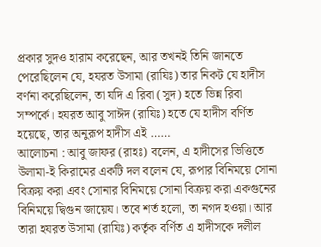প্রকার সুদও হারাম করেছেন, আর তখনই তিনি জানতে পেরেছিলেন যে, হযরত উসামা (রাযিঃ) তার নিকট যে হাদীস বর্ণনা করেছিলেন, তা যদি এ রিবা (সুদ) হতে ভিন্ন রিবা সম্পর্কে। হযরত আবু সাঈদ (রাযিঃ) হতে যে হাদীস বর্ণিত হয়েছে, তার অনুরূপ হাদীস এই ……
আলোচনা : আবু জাফর (রাহঃ) বলেন, এ হাদীসের ভিত্তিতে উলামা-ই কিরামের একটি দল বলেন যে, রূপার বিনিময়ে সোনা বিক্রয় করা এবং সোনার বিনিময়ে সোনা বিক্রয় করা একগুনের বিনিময়ে দ্বিগুন জায়েয। তবে শর্ত হলো, তা নগদ হওয়া। আর তারা হযরত উসামা (রাযিঃ) কর্তৃক বর্ণিত এ হাদীসকে দলীল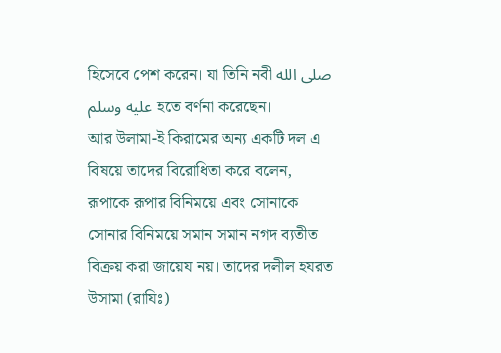হিসেবে পেশ করেন। যা তিনি নবী صلى الله عليه وسلم হতে বর্ণনা করেছেন।
আর উলামা-ই কিরামের অন্য একটি দল এ বিষয়ে তাদের বিরোধিতা করে বলেন, রূপাকে রূপার বিনিময়ে এবং সোনাকে সোনার বিনিময়ে সমান সমান নগদ ব্যতীত বিক্রয় করা জায়েয নয়। তাদের দলীল হযরত উসামা (রাযিঃ)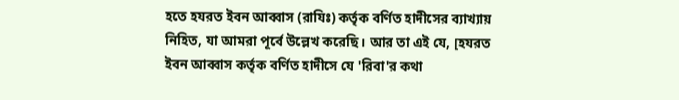হতে হযরত ইবন আব্বাস (রাযিঃ) কর্তৃক বর্ণিত হাদীসের ব্যাখ্যায় নিহিত, যা আমরা পূর্বে উল্লেখ করেছি। আর তা এই যে, [হযরত ইবন আব্বাস কর্তৃক বর্ণিত হাদীসে যে 'রিবা'র কথা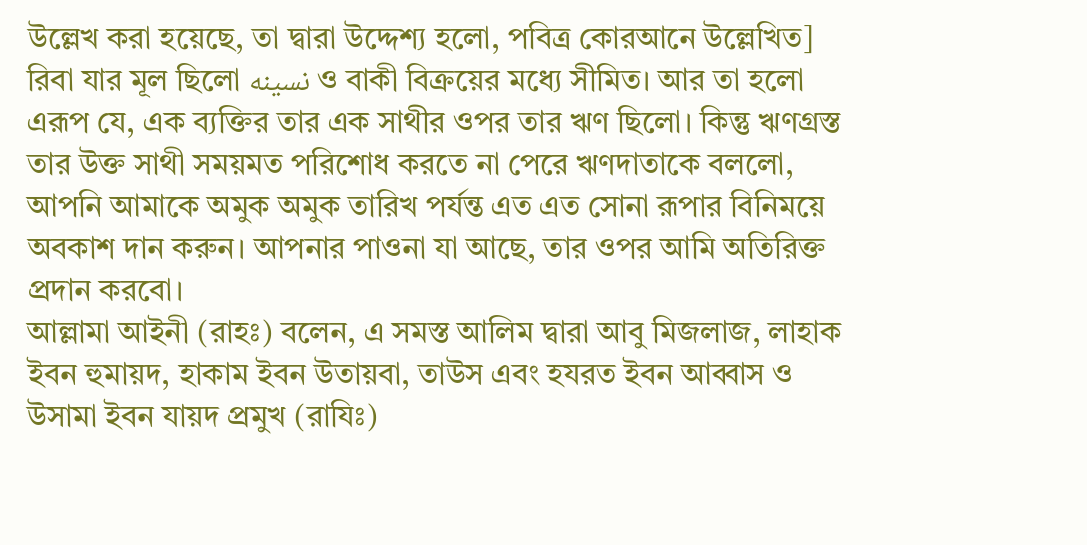উল্লেখ করা হয়েছে, তা দ্বারা উদ্দেশ্য হলো, পবিত্র কোরআনে উল্লেখিত] রিবা যার মূল ছিলো نسينه ও বাকী বিক্রয়ের মধ্যে সীমিত। আর তা হলো এরূপ যে, এক ব্যক্তির তার এক সাথীর ওপর তার ঋণ ছিলো। কিন্তু ঋণগ্রস্ত তার উক্ত সাথী সময়মত পরিশোধ করতে না পেরে ঋণদাতাকে বললো, আপনি আমাকে অমুক অমুক তারিখ পর্যন্ত এত এত সোনা রূপার বিনিময়ে অবকাশ দান করুন। আপনার পাওনা যা আছে, তার ওপর আমি অতিরিক্ত প্রদান করবো।
আল্লামা আইনী (রাহঃ) বলেন, এ সমস্ত আলিম দ্বারা আবু মিজলাজ, লাহাক ইবন হুমায়দ, হাকাম ইবন উতায়বা, তাউস এবং হযরত ইবন আব্বাস ও উসামা ইবন যায়দ প্রমুখ (রাযিঃ)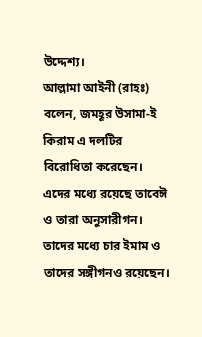উদ্দেশ্য।
আল্লামা আইনী (রাহঃ) বলেন, জমহূর উসামা-ই কিরাম এ দলটির বিরোধিতা করেছেন। এদের মধ্যে রয়েছে তাবেঈ ও তারা অনুসারীগন। তাদের মধ্যে চার ইমাম ও তাদের সঙ্গীগনও রয়েছেন।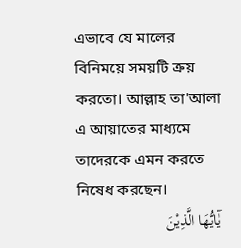এভাবে যে মালের বিনিময়ে সময়টি ক্রয় করতো। আল্লাহ তা'আলা এ আয়াতের মাধ্যমে তাদেরকে এমন করতে নিষেধ করছেন।
يٰٓايُّهَا الَّذِيْنَ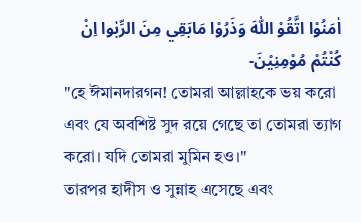اٰمَنُوْا اتَّقُوْ اللّٰهَ وَذَرُوْا مَابَقِي مِنَ الرِّبٰوا اِنْ كُنْتُمْ مُوْمِنِيْنَ-
"হে ঈমানদারগন! তোমরা আল্লাহকে ভয় করো এবং যে অবশিষ্ট সুদ রয়ে গেছে তা তোমরা ত্যাগ করো। যদি তোমরা মুমিন হও।"
তারপর হাদীস ও সুন্নাহ এসেছে এবং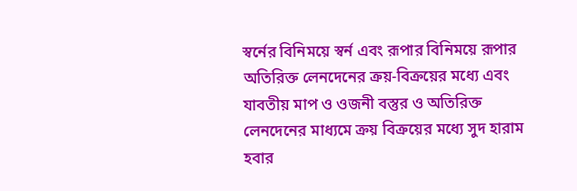স্বর্নের বিনিময়ে স্বর্ন এবং রূপার বিনিময়ে রূপার অতিরিক্ত লেনদেনের ক্রয়-বিক্রয়ের মধ্যে এবং যাবতীয় মাপ ও ওজনী বস্তুর ও অতিরিক্ত লেনদেনের মাধ্যমে ক্রয় বিক্রয়ের মধ্যে সুদ হারাম হবার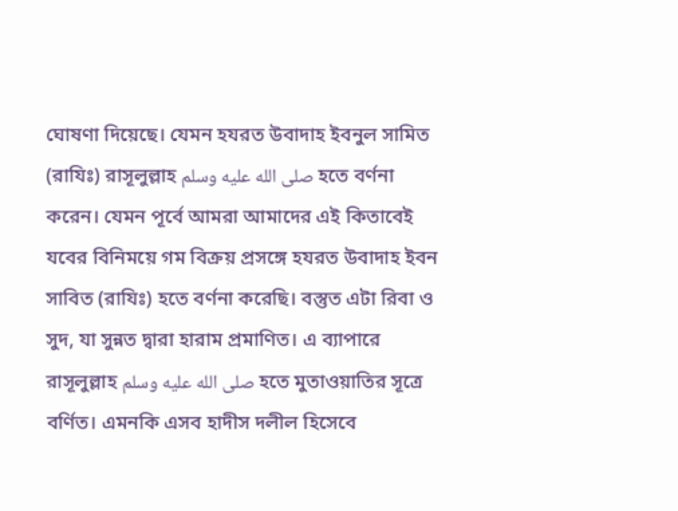ঘোষণা দিয়েছে। যেমন হযরত উবাদাহ ইবনুল সামিত (রাযিঃ) রাসূলুল্লাহ صلى الله عليه وسلم হতে বর্ণনা করেন। যেমন পূর্বে আমরা আমাদের এই কিতাবেই যবের বিনিময়ে গম বিক্রয় প্রসঙ্গে হযরত উবাদাহ ইবন সাবিত (রাযিঃ) হতে বর্ণনা করেছি। বস্তুত এটা রিবা ও সুদ, যা সুন্নত দ্বারা হারাম প্রমাণিত। এ ব্যাপারে রাসূলুল্লাহ صلى الله عليه وسلم হতে মুতাওয়াতির সূত্রে বর্ণিত। এমনকি এসব হাদীস দলীল হিসেবে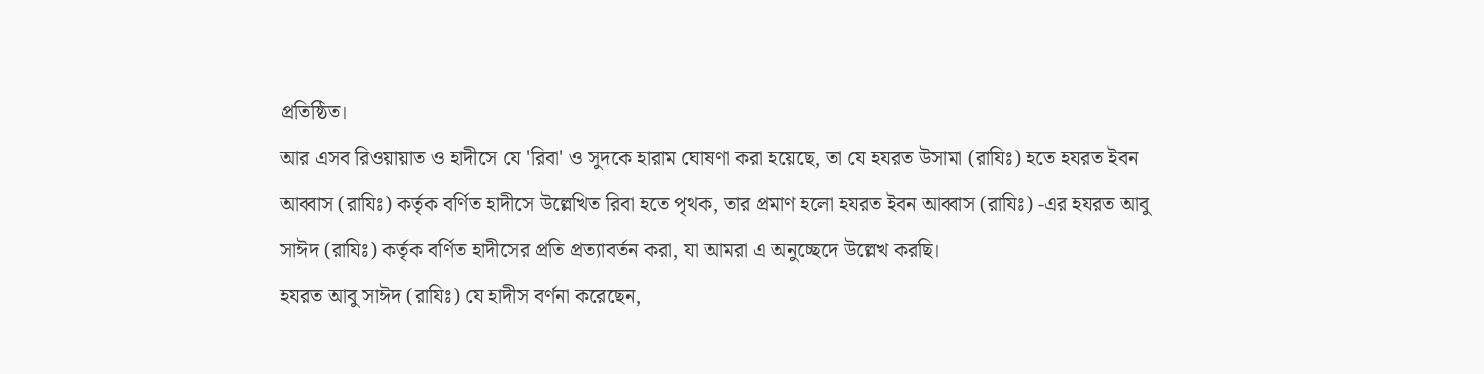প্রতিষ্ঠিত।
আর এসব রিওয়ায়াত ও হাদীসে যে 'রিবা' ও সুদকে হারাম ঘোষণা করা হয়েছে, তা যে হযরত উসামা (রাযিঃ) হতে হযরত ইবন আব্বাস (রাযিঃ) কর্তৃক বর্ণিত হাদীসে উল্লেখিত রিবা হতে পৃথক, তার প্রমাণ হলো হযরত ইবন আব্বাস (রাযিঃ) -এর হযরত আবু সাঈদ (রাযিঃ) কর্তৃক বর্ণিত হাদীসের প্রতি প্রত্যাবর্তন করা, যা আমরা এ অনুচ্ছেদে উল্লেখ করছি।
হযরত আবু সাঈদ (রাযিঃ) যে হাদীস বর্ণনা করেছেন,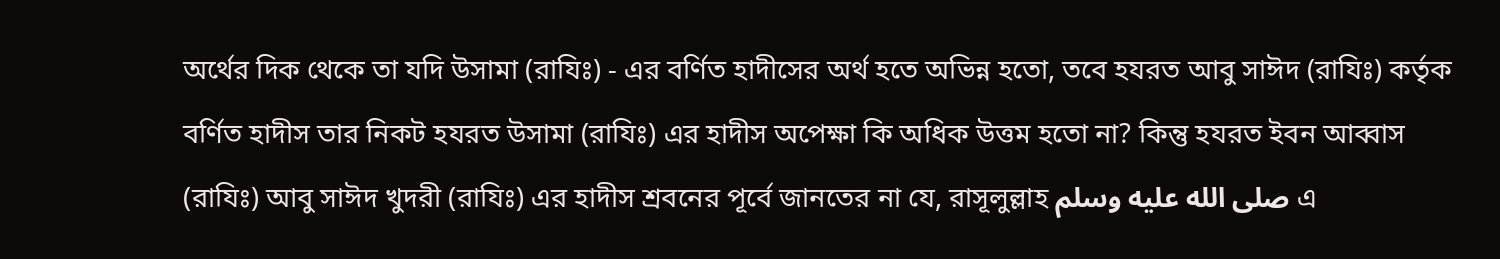অর্থের দিক থেকে তা যদি উসামা (রাযিঃ) - এর বর্ণিত হাদীসের অর্থ হতে অভিন্ন হতো, তবে হযরত আবু সাঈদ (রাযিঃ) কর্তৃক বর্ণিত হাদীস তার নিকট হযরত উসামা (রাযিঃ) এর হাদীস অপেক্ষা কি অধিক উত্তম হতো না? কিন্তু হযরত ইবন আব্বাস (রাযিঃ) আবু সাঈদ খুদরী (রাযিঃ) এর হাদীস শ্রবনের পূর্বে জানতের না যে, রাসূলুল্লাহ صلى الله عليه وسلم এ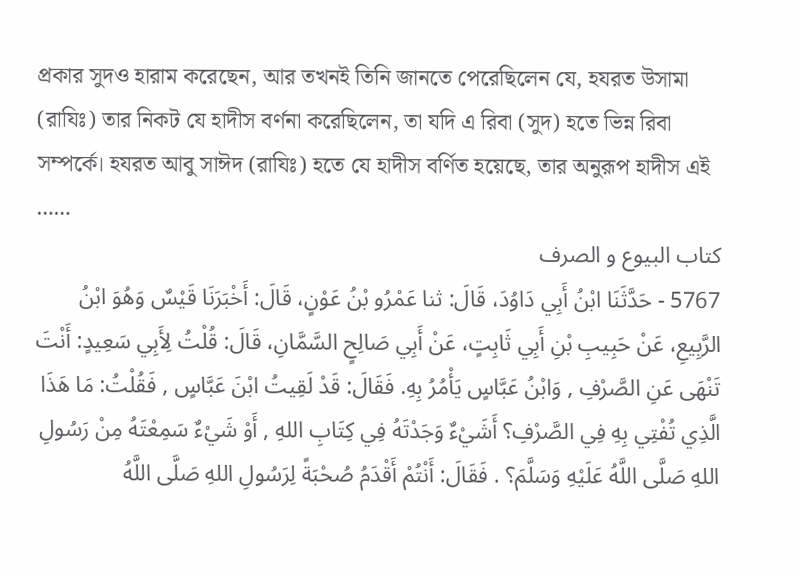প্রকার সুদও হারাম করেছেন, আর তখনই তিনি জানতে পেরেছিলেন যে, হযরত উসামা (রাযিঃ) তার নিকট যে হাদীস বর্ণনা করেছিলেন, তা যদি এ রিবা (সুদ) হতে ভিন্ন রিবা সম্পর্কে। হযরত আবু সাঈদ (রাযিঃ) হতে যে হাদীস বর্ণিত হয়েছে, তার অনুরূপ হাদীস এই ……
كتاب البيوع و الصرف
5767 - حَدَّثَنَا ابْنُ أَبِي دَاوُدَ، قَالَ: ثنا عَمْرُو بْنُ عَوْنٍ، قَالَ: أَخْبَرَنَا قَيْسٌ وَهُوَ ابْنُ الرَّبِيعِ، عَنْ حَبِيبِ بْنِ أَبِي ثَابِتٍ، عَنْ أَبِي صَالِحٍ السَّمَّانِ، قَالَ: قُلْتُ لِأَبِي سَعِيدٍ: أَنْتَ تَنْهَى عَنِ الصَّرْفِ , وَابْنُ عَبَّاسٍ يَأْمُرُ بِهِ. فَقَالَ: قَدْ لَقِيتُ ابْنَ عَبَّاسٍ , فَقُلْتُ: مَا هَذَا الَّذِي تُفْتِي بِهِ فِي الصَّرْفِ؟ أَشَيْءٌ وَجَدْتَهُ فِي كِتَابِ اللهِ , أَوْ شَيْءٌ سَمِعْتَهُ مِنْ رَسُولِ اللهِ صَلَّى اللَّهُ عَلَيْهِ وَسَلَّمَ؟ . فَقَالَ: أَنْتُمْ أَقْدَمُ صُحْبَةً لِرَسُولِ اللهِ صَلَّى اللَّهُ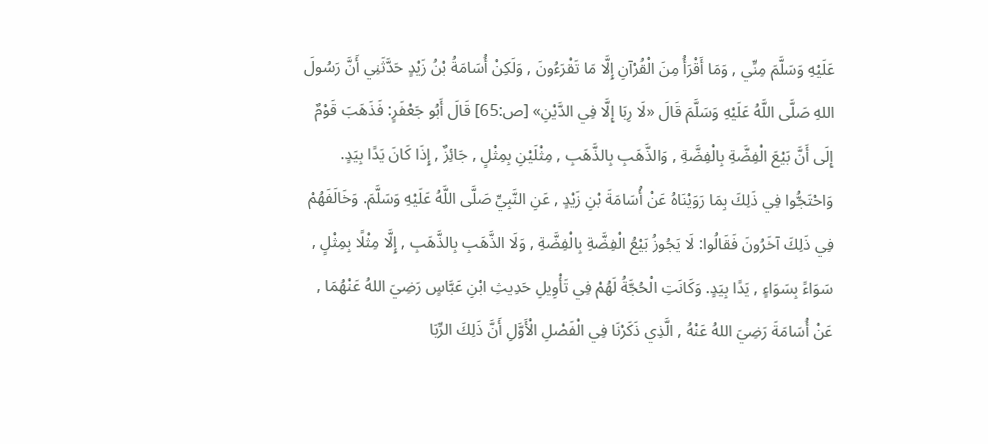عَلَيْهِ وَسَلَّمَ مِنِّي , وَمَا أَقْرَأُ مِنَ الْقُرْآنِ إِلَّا مَا تَقْرَءُونَ , وَلَكِنْ أُسَامَةُ بْنُ زَيْدٍ حَدَّثَنِي أَنَّ رَسُولَ اللهِ صَلَّى اللَّهُ عَلَيْهِ وَسَلَّمَ قَالَ «لَا رِبَا إِلَّا فِي الدَّيْنِ» [ص:65] قَالَ أَبُو جَعْفَرٍ: فَذَهَبَ قَوْمٌ إِلَى أَنَّ بَيْعَ الْفِضَّةِ بِالْفِضَّةِ , وَالذَّهَبِ بِالذَّهَبِ , مِثْلَيْنِ بِمِثْلٍ , جَائِزٌ , إِذَا كَانَ يَدًا بِيَدٍ. وَاحْتَجُّوا فِي ذَلِكَ بِمَا رَوَيْنَاهُ عَنْ أُسَامَةَ بْنِ زَيْدٍ , عَنِ النَّبِيِّ صَلَّى اللَّهُ عَلَيْهِ وَسَلَّمَ. وَخَالَفَهُمْ فِي ذَلِكَ آخَرُونَ فَقَالُوا: لَا يَجُوزُ بَيْعُ الْفِضَّةِ بِالْفِضَّةِ , وَلَا الذَّهَبِ بِالذَّهَبِ , إِلَّا مِثْلًا بِمِثْلٍ , سَوَاءً بِسَوَاءٍ , يَدًا بِيَدٍ. وَكَانَتِ الْحُجَّةُ لَهُمْ فِي تَأْوِيلِ حَدِيثِ ابْنِ عَبَّاسٍ رَضِيَ اللهُ عَنْهُمَا , عَنْ أُسَامَةَ رَضِيَ اللهُ عَنْهُ , الَّذِي ذَكَرْنَا فِي الْفَصْلِ الْأَوَّلِ أَنَّ ذَلِكَ الرِّبَا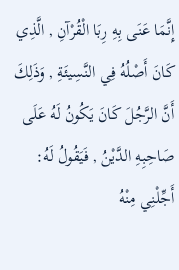إِنَّمَا عَنَى بِهِ رِبَا الْقُرْآنِ , الَّذِي كَانَ أَصْلُهُ فِي النَّسِيئَةِ , وَذَلِكَ أَنَّ الرَّجُلَ كَانَ يَكُونُ لَهُ عَلَى صَاحِبِهِ الدَّيْنُ , فَيَقُولُ لَهُ: أَجِّلْنِي مِنْهُ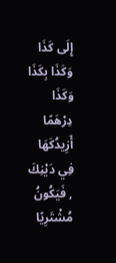إِلَى كَذَا وَكَذَا بِكَذَا وَكَذَا دِرْهَمًا أَزِيدُكَهَا فِي دَيْنِكَ , فَيَكُونُ مُشْتَرِيًا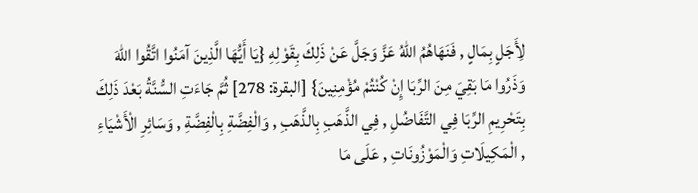لِأَجَلٍ بِمَالٍ , فَنَهَاهُمُ اللهُ عَزَّ وَجَلَّ عَنْ ذَلِكَ بِقَوْلِهِ {يَا أَيُّهَا الَّذِينَ آمَنُوا اتَّقُوا اللهَ وَذَرُوا مَا بَقِيَ مِنَ الرِّبَا إِنْ كُنْتُمْ مُؤْمِنِينَ} [البقرة: 278] ثُمَّ جَاءَتِ السُّنَّةُ بَعْدَ ذَلِكَ بِتَحْرِيمِ الرِّبَا فِي التَّفَاضُلِ , فِي الذَّهَبِ بِالذَّهَبِ , وَالْفِضَّةِ بِالْفِضَّةِ , وَسَائِرِ الْأَشْيَاءِ , الْمَكِيلَاتِ وَالْمَوْزُونَاتِ , عَلَى مَا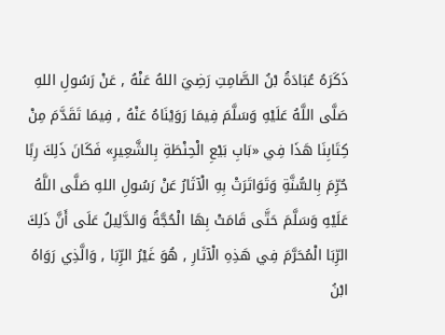ذَكَرَهُ عُبَادَةُ بْنُ الصَّامِتِ رَضِيَ اللهُ عَنْهُ , عَنْ رَسُولِ اللهِ صَلَّى اللَّهُ عَلَيْهِ وَسَلَّمَ فِيمَا رَوَيْنَاهُ عَنْهُ , فِيمَا تَقَدَّمَ مِنْ كِتَابِنَا هَذَا فِي «بَابِ بَيْعِ الْحِنْطَةِ بِالشَّعِيرِ» فَكَانَ ذَلِكَ رِبًا حُرِّمَ بِالسُّنَّةِ وَتَوَاتَرَتْ بِهِ الْآثَارُ عَنْ رَسُولِ اللهِ صَلَّى اللَّهُ عَلَيْهِ وَسَلَّمَ حَتَّى قَامَتْ بِهَا الْحُجَّةُ وَالدَّلِيلُ عَلَى أَنَّ ذَلِكَ الرِّبَا الْمُحَرَّمَ فِي هَذِهِ الْآثَارِ , هُوَ غَيْرُ الرِّبَا , وَالَّذِي رَوَاهُ ابْنُ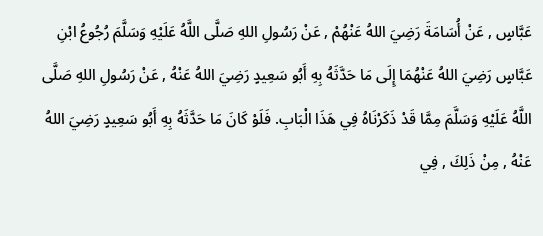عَبَّاسٍ , عَنْ أُسَامَةَ رَضِيَ اللهُ عَنْهُمْ , عَنْ رَسُولِ اللهِ صَلَّى اللَّهُ عَلَيْهِ وَسَلَّمَ رُجُوعُ ابْنِ عَبَّاسٍ رَضِيَ اللهُ عَنْهُمَا إِلَى مَا حَدَّثَهُ بِهِ أَبُو سَعِيدٍ رَضِيَ اللهُ عَنْهُ , عَنْ رَسُولِ اللهِ صَلَّى اللَّهُ عَلَيْهِ وَسَلَّمَ مِمَّا قَدْ ذَكَرْنَاهُ فِي هَذَا الْبَابِ. فَلَوْ كَانَ مَا حَدَّثَهُ بِهِ أَبُو سَعِيدٍ رَضِيَ اللهُ عَنْهُ , مِنْ ذَلِكَ , فِي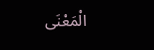الْمَعْنَى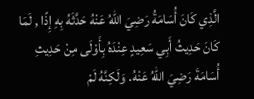الَّذِي كَانَ أُسَامَةُ رَضِيَ اللهُ عَنْهُ حَدَّثَهُ بِهِ إِذًا , لَمَا كَانَ حَدِيثُ أَبِي سَعِيدٍ عِنْدَهُ بِأَوْلَى مِنْ حَدِيثِ أُسَامَةَ رَضِيَ اللهُ عَنْهُ. وَلَكِنَّهُ لَمْ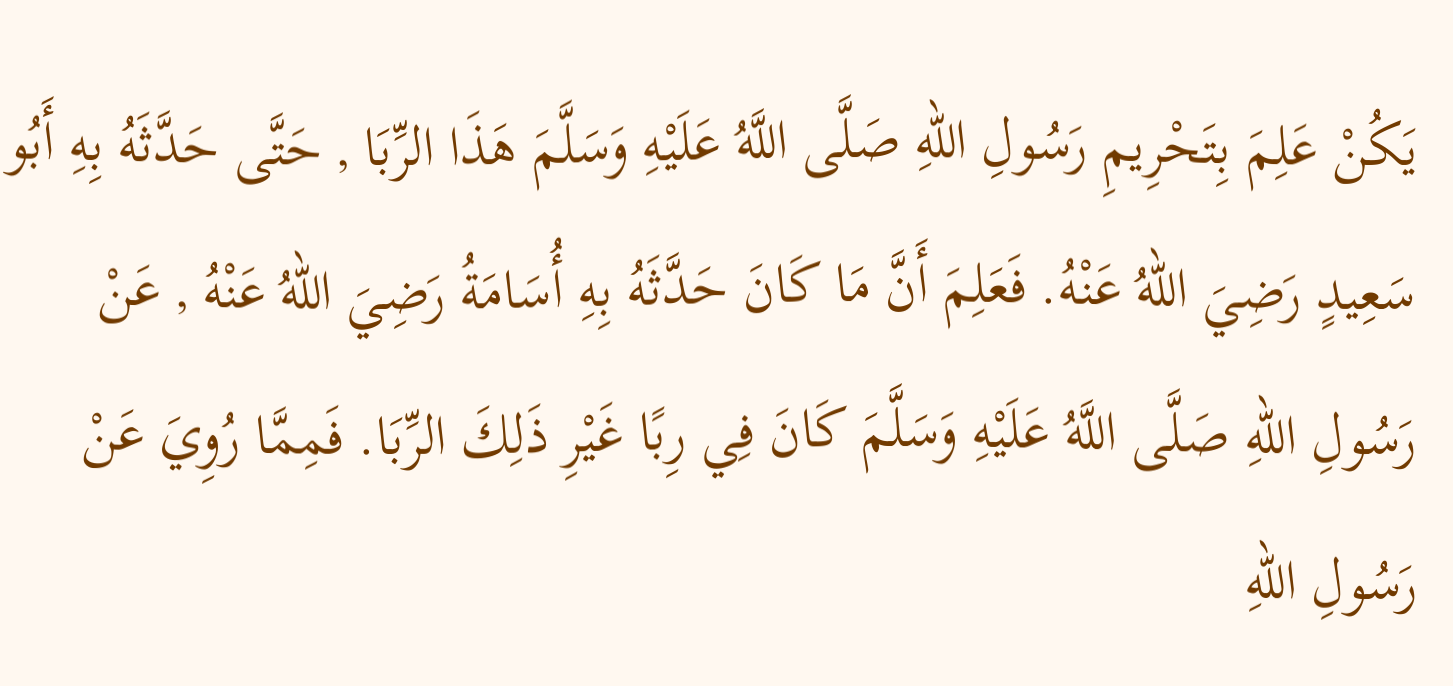يَكُنْ عَلِمَ بِتَحْرِيمِ رَسُولِ اللهِ صَلَّى اللَّهُ عَلَيْهِ وَسَلَّمَ هَذَا الرِّبَا , حَتَّى حَدَّثَهُ بِهِ أَبُو سَعِيدٍ رَضِيَ اللهُ عَنْهُ. فَعَلِمَ أَنَّ مَا كَانَ حَدَّثَهُ بِهِ أُسَامَةُ رَضِيَ اللهُ عَنْهُ , عَنْ رَسُولِ اللهِ صَلَّى اللَّهُ عَلَيْهِ وَسَلَّمَ كَانَ فِي رِبًا غَيْرِ ذَلِكَ الرِّبَا. فَمِمَّا رُوِيَ عَنْ رَسُولِ اللهِ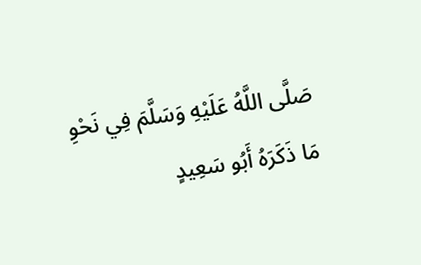صَلَّى اللَّهُ عَلَيْهِ وَسَلَّمَ فِي نَحْوِ مَا ذَكَرَهُ أَبُو سَعِيدٍ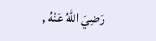رَضِيَ اللهُ عَنْهُ ,